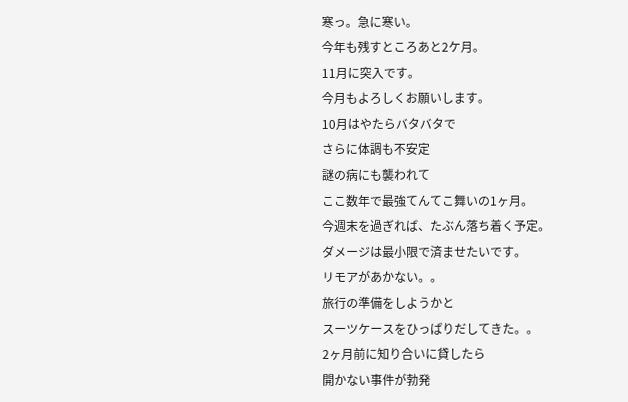寒っ。急に寒い。
今年も残すところあと2ケ月。
11月に突入です。
今月もよろしくお願いします。
10月はやたらバタバタで
さらに体調も不安定
謎の病にも襲われて
ここ数年で最強てんてこ舞いの1ヶ月。
今週末を過ぎれば、たぶん落ち着く予定。
ダメージは最小限で済ませたいです。
リモアがあかない。。
旅行の準備をしようかと
スーツケースをひっぱりだしてきた。。
2ヶ月前に知り合いに貸したら
開かない事件が勃発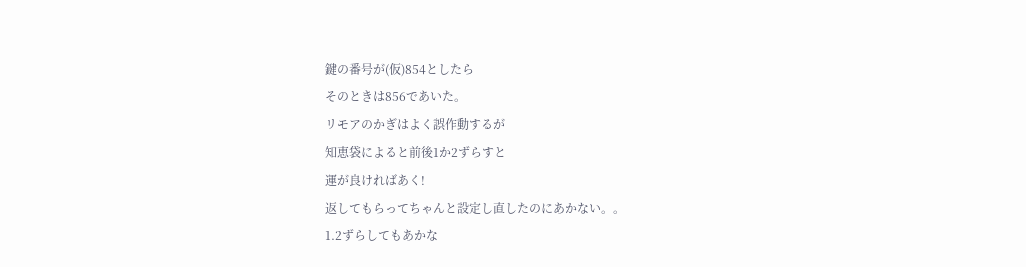鍵の番号が(仮)854としたら
そのときは856であいた。
リモアのかぎはよく誤作動するが
知恵袋によると前後1か2ずらすと
運が良ければあく!
返してもらってちゃんと設定し直したのにあかない。。
1.2ずらしてもあかな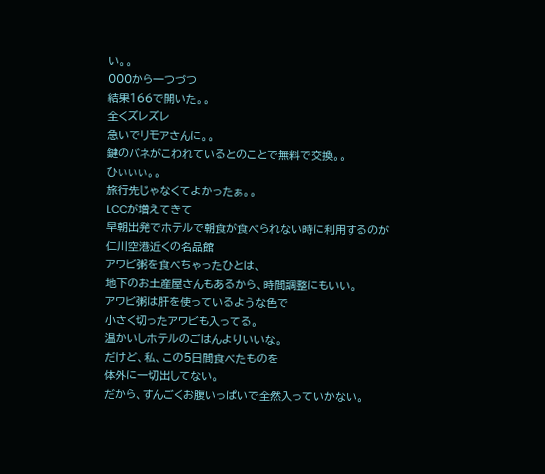い。。
000から一つづつ
結果166で開いた。。
全くズレズレ
急いでリモアさんに。。
鍵のバネがこわれているとのことで無料で交換。。
ひぃぃぃ。。
旅行先じゃなくてよかったぁ。。
LCCが増えてきて
早朝出発でホテルで朝食が食べられない時に利用するのが
仁川空港近くの名品館
アワビ粥を食べちゃったひとは、
地下のお土産屋さんもあるから、時間調整にもいい。
アワビ粥は肝を使っているような色で
小さく切ったアワビも入ってる。
温かいしホテルのごはんよりいいな。
だけど、私、この5日間食べたものを
体外に一切出してない。
だから、すんごくお腹いっぱいで全然入っていかない。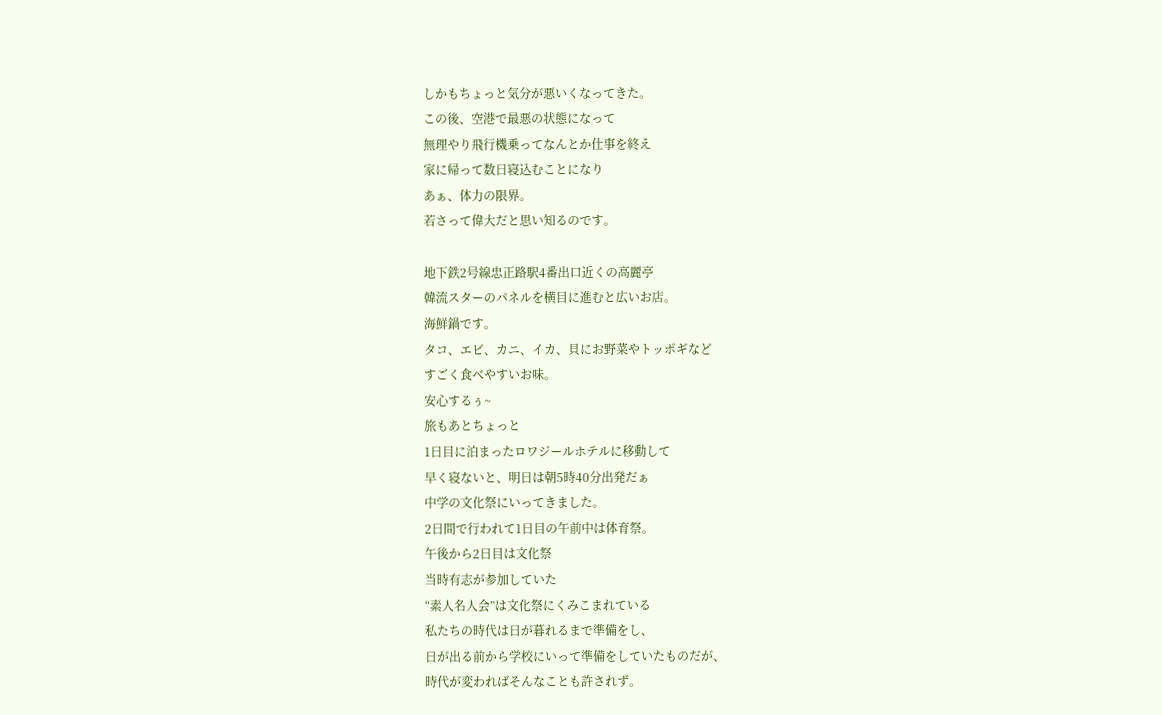しかもちょっと気分が悪いくなってきた。
この後、空港で最悪の状態になって
無理やり飛行機乗ってなんとか仕事を終え
家に帰って数日寝込むことになり
あぁ、体力の限界。
若さって偉大だと思い知るのです。

地下鉄2号線忠正路駅4番出口近くの高麗亭
韓流スターのパネルを横目に進むと広いお店。
海鮮鍋です。
タコ、エビ、カニ、イカ、貝にお野菜やトッポギなど
すごく食べやすいお味。
安心するぅ~
旅もあとちょっと
1日目に泊まったロワジールホテルに移動して
早く寝ないと、明日は朝5時40分出発だぁ
中学の文化祭にいってきました。
2日間で行われて1日目の午前中は体育祭。
午後から2日目は文化祭
当時有志が参加していた
“素人名人会”は文化祭にくみこまれている
私たちの時代は日が暮れるまで準備をし、
日が出る前から学校にいって準備をしていたものだが、
時代が変わればそんなことも許されず。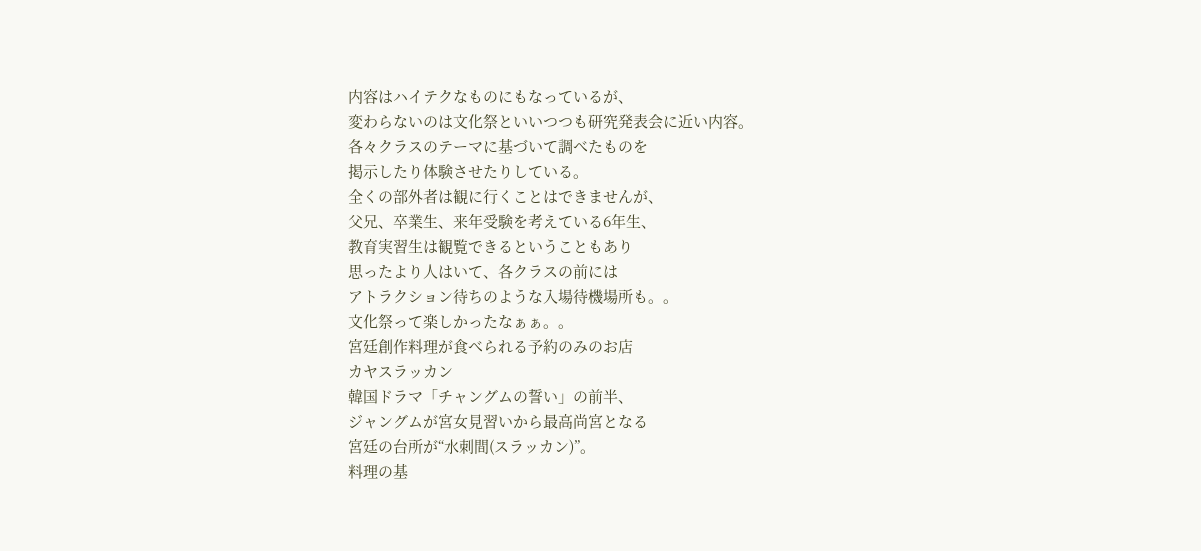内容はハイテクなものにもなっているが、
変わらないのは文化祭といいつつも研究発表会に近い内容。
各々クラスのテーマに基づいて調べたものを
掲示したり体験させたりしている。
全くの部外者は観に行くことはできませんが、
父兄、卒業生、来年受験を考えている6年生、
教育実習生は観覧できるということもあり
思ったより人はいて、各クラスの前には
アトラクション待ちのような入場待機場所も。。
文化祭って楽しかったなぁぁ。。
宮廷創作料理が食べられる予約のみのお店
カヤスラッカン
韓国ドラマ「チャングムの誓い」の前半、
ジャングムが宮女見習いから最高尚宮となる
宮廷の台所が“水刺間(スラッカン)”。
料理の基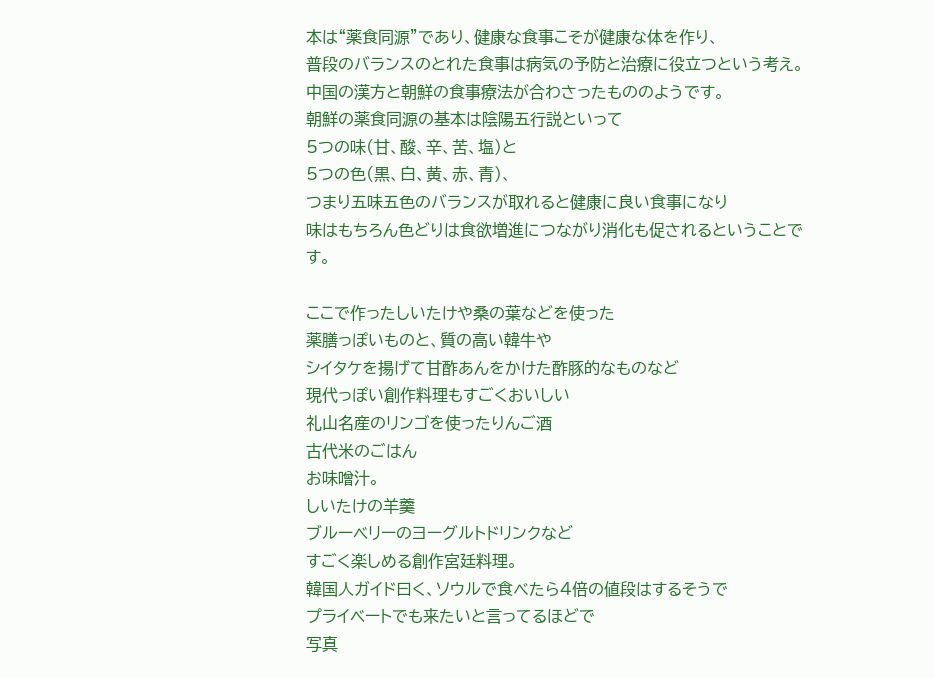本は“薬食同源”であり、健康な食事こそが健康な体を作り、
普段のバランスのとれた食事は病気の予防と治療に役立つという考え。
中国の漢方と朝鮮の食事療法が合わさったもののようです。
朝鮮の薬食同源の基本は陰陽五行説といって
5つの味(甘、酸、辛、苦、塩)と
5つの色(黒、白、黄、赤、青)、
つまり五味五色のバランスが取れると健康に良い食事になり
味はもちろん色どりは食欲増進につながり消化も促されるということです。

ここで作ったしいたけや桑の葉などを使った
薬膳っぽいものと、質の高い韓牛や
シイタケを揚げて甘酢あんをかけた酢豚的なものなど
現代っぽい創作料理もすごくおいしい
礼山名産のリンゴを使ったりんご酒
古代米のごはん
お味噌汁。
しいたけの羊羹
ブルーベリーのヨーグルトドリンクなど
すごく楽しめる創作宮廷料理。
韓国人ガイド曰く、ソウルで食べたら4倍の値段はするそうで
プライベートでも来たいと言ってるほどで
写真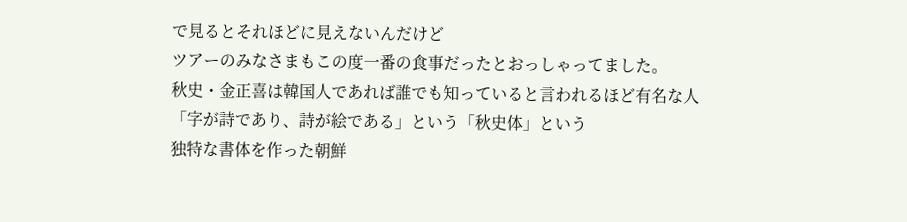で見るとそれほどに見えないんだけど
ツアーのみなさまもこの度一番の食事だったとおっしゃってました。
秋史・金正喜は韓国人であれば誰でも知っていると言われるほど有名な人
「字が詩であり、詩が絵である」という「秋史体」という
独特な書体を作った朝鮮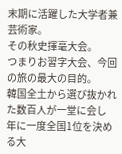末期に活躍した大学者兼芸術家。
その秋史揮毫大会。
つまりお習字大会、今回の旅の最大の目的。
韓国全土から選び抜かれた数百人が一堂に会し
年に一度全国1位を決める大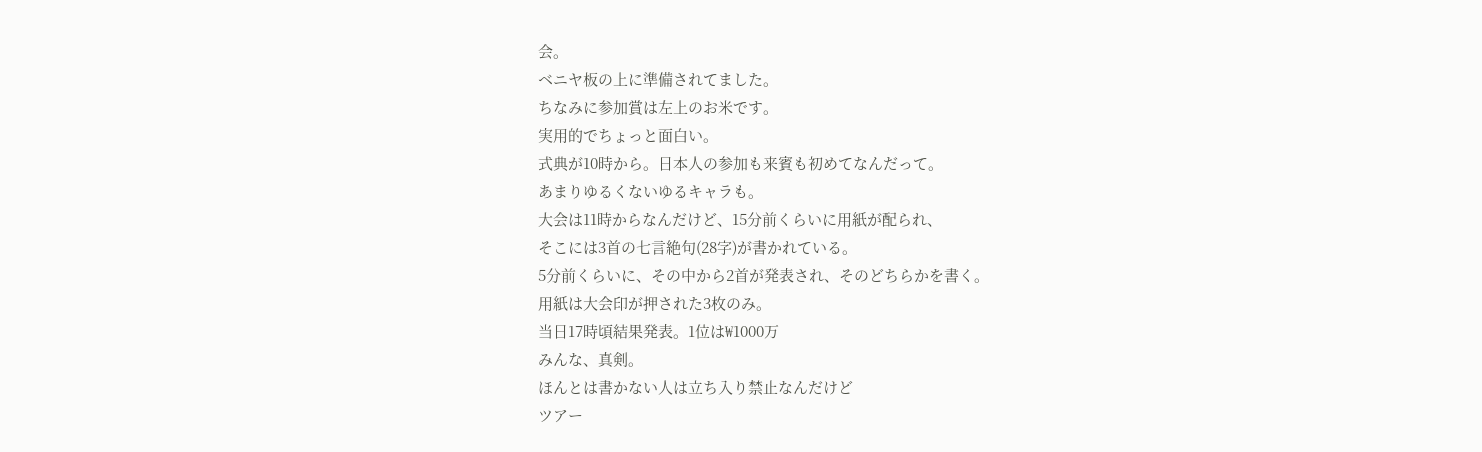会。
ベニヤ板の上に準備されてました。
ちなみに参加賞は左上のお米です。
実用的でちょっと面白い。
式典が10時から。日本人の参加も来賓も初めてなんだって。
あまりゆるくないゆるキャラも。
大会は11時からなんだけど、15分前くらいに用紙が配られ、
そこには3首の七言絶句(28字)が書かれている。
5分前くらいに、その中から2首が発表され、そのどちらかを書く。
用紙は大会印が押された3枚のみ。
当日17時頃結果発表。1位は₩1000万
みんな、真剣。
ほんとは書かない人は立ち入り禁止なんだけど
ツアー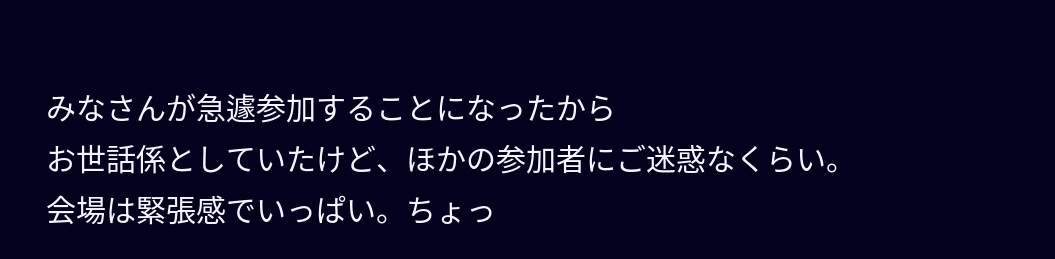みなさんが急遽参加することになったから
お世話係としていたけど、ほかの参加者にご迷惑なくらい。
会場は緊張感でいっぱい。ちょっ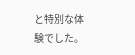と特別な体験でした。